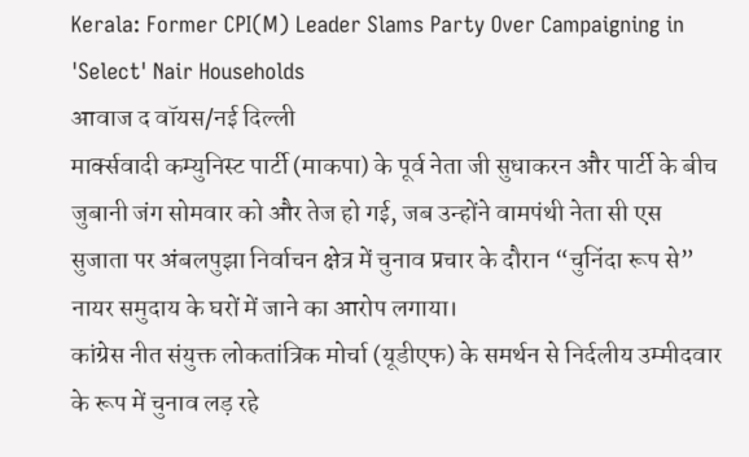Kerala: Former CPI(M) Leader Slams Party Over Campaigning in 'Select' Nair Households
आवाज द वॉयस/नई दिल्ली
मार्क्सवादी कम्युनिस्ट पार्टी (माकपा) के पूर्व नेता जी सुधाकरन और पार्टी के बीच जुबानी जंग सोमवार को और तेज हो गई, जब उन्होंने वामपंथी नेता सी एस सुजाता पर अंबलपुझा निर्वाचन क्षेत्र में चुनाव प्रचार के दौरान “चुनिंदा रूप से” नायर समुदाय के घरों में जाने का आरोप लगाया।
कांग्रेस नीत संयुक्त लोकतांत्रिक मोर्चा (यूडीएफ) के समर्थन से निर्दलीय उम्मीदवार के रूप में चुनाव लड़ रहे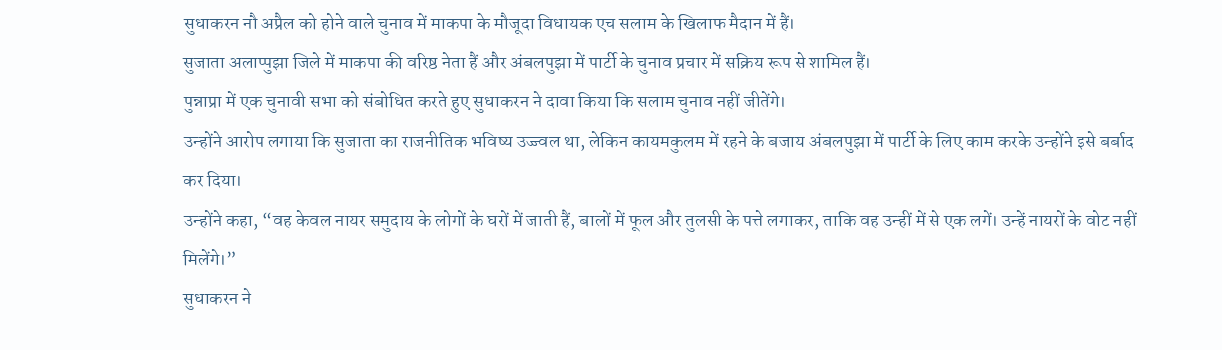सुधाकरन नौ अप्रैल को होने वाले चुनाव में माकपा के मौजूदा विधायक एच सलाम के खिलाफ मैदान में हैं।
सुजाता अलाप्पुझा जिले में माकपा की वरिष्ठ नेता हैं और अंबलपुझा में पार्टी के चुनाव प्रचार में सक्रिय रूप से शामिल हैं।
पुन्नाप्रा में एक चुनावी सभा को संबोधित करते हुए सुधाकरन ने दावा किया कि सलाम चुनाव नहीं जीतेंगे।
उन्होंने आरोप लगाया कि सुजाता का राजनीतिक भविष्य उज्ज्वल था, लेकिन कायमकुलम में रहने के बजाय अंबलपुझा में पार्टी के लिए काम करके उन्होंने इसे बर्बाद कर दिया।
उन्होंने कहा, “वह केवल नायर समुदाय के लोगों के घरों में जाती हैं, बालों में फूल और तुलसी के पत्ते लगाकर, ताकि वह उन्हीं में से एक लगें। उन्हें नायरों के वोट नहीं मिलेंगे।”
सुधाकरन ने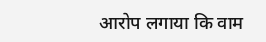आरोप लगाया कि वाम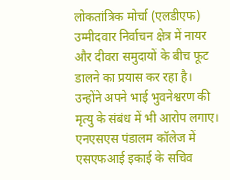लोकतांत्रिक मोर्चा (एलडीएफ) उम्मीदवार निर्वाचन क्षेत्र में नायर और दीवरा समुदायों के बीच फूट डालने का प्रयास कर रहा है।
उन्होंने अपने भाई भुवनेश्वरण की मृत्यु के संबंध में भी आरोप लगाए।
एनएसएस पंडालम कॉलेज में एसएफआई इकाई के सचिव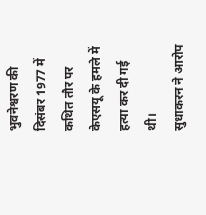भुवनेश्वरण की दिसंबर 1977 में कथित तौर पर केएसयू के हमले में हत्या कर दी गई थी।
सुधाकरन ने आरोप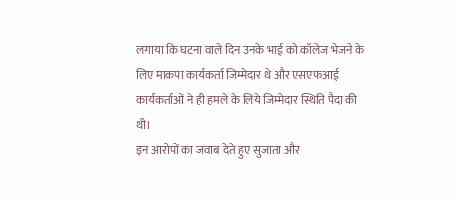लगाया कि घटना वाले दिन उनके भाई को कॉलेज भेजने के लिए माकपा कार्यकर्ता जिम्मेदार थे और एसएफआई कार्यकर्ताओं ने ही हमले के लिये जिम्मेदार स्थिति पैदा की थी।
इन आरोपों का जवाब देते हुए सुजाता और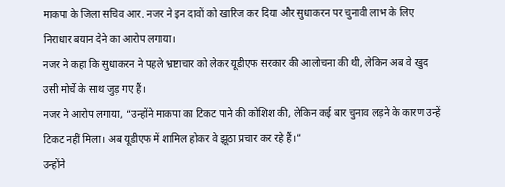माकपा के जिला सचिव आर. नजर ने इन दावों को खारिज कर दिया और सुधाकरन पर चुनावी लाभ के लिए निराधार बयान देने का आरोप लगाया।
नजर ने कहा कि सुधाकरन ने पहले भ्रष्टाचार को लेकर यूडीएफ सरकार की आलोचना की थी, लेकिन अब वे खुद उसी मोर्चे के साथ जुड़ गए हैं।
नजर ने आरोप लगाया, “उन्होंने माकपा का टिकट पाने की कोशिश की, लेकिन कई बार चुनाव लड़ने के कारण उन्हें टिकट नहीं मिला। अब यूडीएफ में शामिल होकर वे झूठा प्रचार कर रहे हैं।”
उन्होंने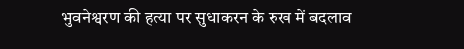भुवनेश्वरण की हत्या पर सुधाकरन के रुख में बदलाव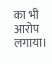का भी आरोप लगाया।